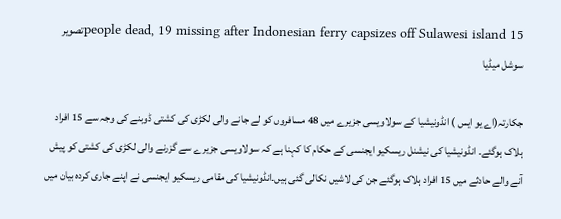15 people dead, 19 missing after Indonesian ferry capsizes off Sulawesi islandتصویر سوشل میڈیا

جکارتہ(اے یو ایس ) انڈونیشیا کے سولاویسی جزیرے میں 48 مسافروں کو لے جانے والی لکڑی کی کشتی ڈوبنے کی وجہ سے 15 افراد ہلاک ہوگئے۔ انڈونیشیا کی نیشنل ریسکیو ایجنسی کے حکام کا کہنا ہے کہ سولاویسی جزیرے سے گزرنے والی لکڑی کی کشتی کو پیش آنے والے حادثے میں 15 افراد ہلاک ہوگئے جن کی لاشیں نکالی گئی ہیں۔انڈونیشیا کی مقامی ریسکیو ایجنسی نے اپنے جاری کردہ بیان میں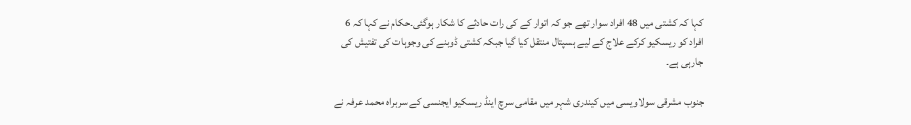کہا کہ کشتی میں 48 افراد سوار تھے جو کہ اتوار کے کی رات حادثے کا شکار ہوگئی۔حکام نے کہا کہ 6 افراد کو ریسکیو کرکے علاج کے لیے ہسپتال منتقل کیا گیا جبکہ کشتی ڈوبنے کی وجوہات کی تفتیش کی جارہی ہے۔

جنوب مشرقی سولاویسی میں کیندری شہر میں مقامی سرچ اینڈ ریسکیو ایجنسی کے سربراہ محمد عرفہ نے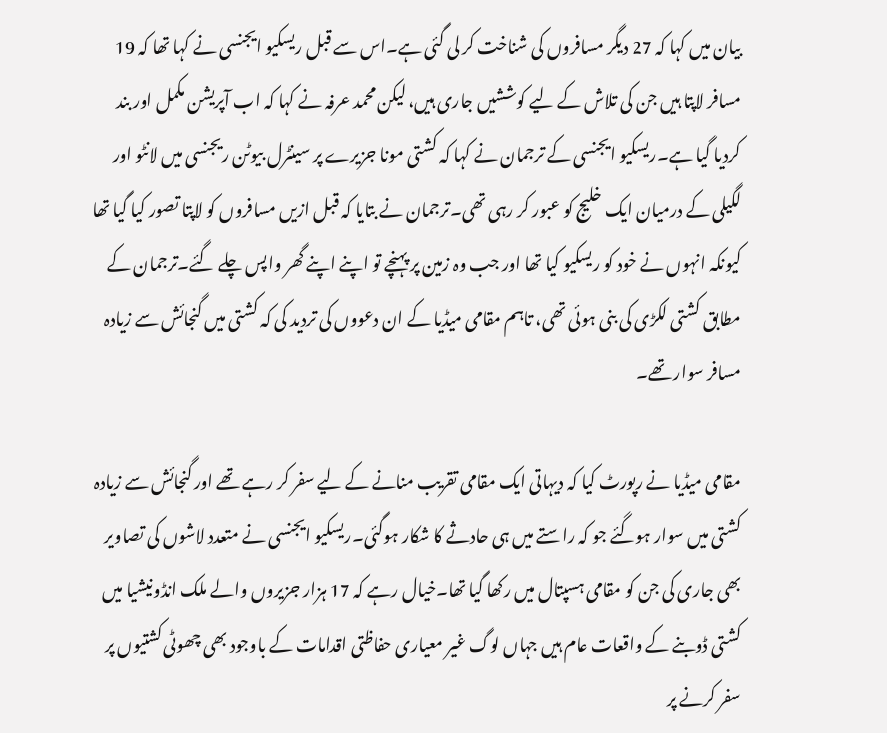بیان میں کہا کہ 27 دیگر مسافروں کی شناخت کر لی گئی ہے۔اس سے قبل ریسکیو ایجنسی نے کہا تھا کہ 19 مسافر لاپتا ہیں جن کی تلاش کے لیے کوششیں جاری ہیں، لیکن محمد عرفہ نے کہا کہ اب آپریشن مکمل اور بند کردیا گیا ہے۔ریسکیو ایجنسی کے ترجمان نے کہا کہ کشتی مونا جزیرے پر سینٹرل بیوٹن ریجنسی میں لانٹو اور لگیلی کے درمیان ایک خلیج کو عبور کر رہی تھی۔ترجمان نے بتایا کہ قبل ازیں مسافروں کو لاپتا تصور کیا گیا تھا کیونکہ انہوں نے خود کو ریسکیو کیا تھا اور جب وہ زمین پر پہنچے تو اپنے اپنے گھر واپس چلے گئے۔ترجمان کے مطابق کشتی لکڑی کی بنی ہوئی تھی، تاہم مقامی میڈیا کے ان دعووں کی تردید کی کہ کشتی میں گنجائش سے زیادہ مسافر سوار تھے۔

مقامی میڈیا نے رپورٹ کیا کہ دیہاتی ایک مقامی تقریب منانے کے لیے سفر کر رہے تھے اور گنجائش سے زیادہ کشتی میں سوار ہوگئے جو کہ راستے میں ہی حادثے کا شکار ہوگئی۔ریسکیو ایجنسی نے متعدد لاشوں کی تصاویر بھی جاری کی جن کو مقامی ہسپتال میں رکھا گیا تھا۔خیال رہے کہ 17 ہزار جزیروں والے ملک انڈونیشیا میں کشتی ڈوبنے کے واقعات عام ہیں جہاں لوگ غیر معیاری حفاظتی اقدامات کے باوجود بھی چھوٹی کشتیوں پر سفر کرنے پر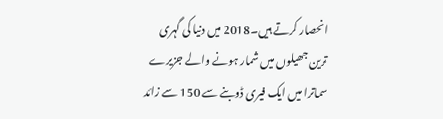انحصار کرتے ہیں۔2018 میں دنیا کی گہری ترین جھیلوں میں شمار ہونے والے جزیرے سماترا میں ایک فیری ڈوبنے سے 150 سے زائد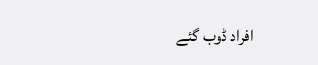افراد ڈوب گئے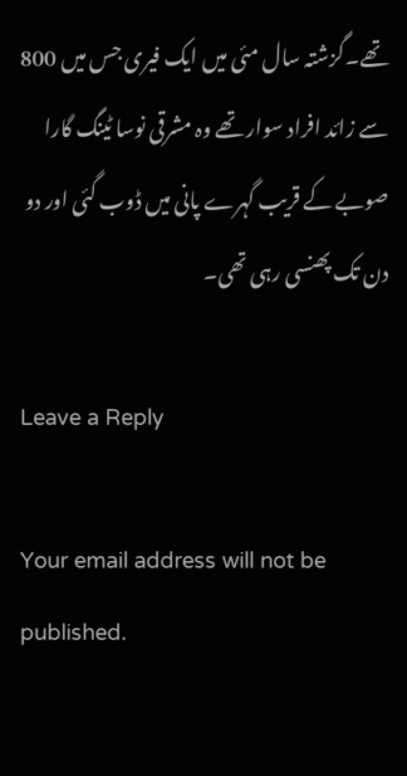تھے۔گزشتہ سال مئی میں ایک فیری جس میں 800 سے زائد افراد سوار تھے وہ مشرقی نوسا ٹینگ گارا صوبے کے قریب گہرے پانی میں ڈوب گئی اور دو دن تک پھنسی رہی تھی۔

Leave a Reply

Your email address will not be published.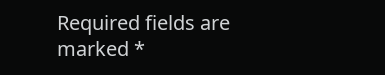Required fields are marked *